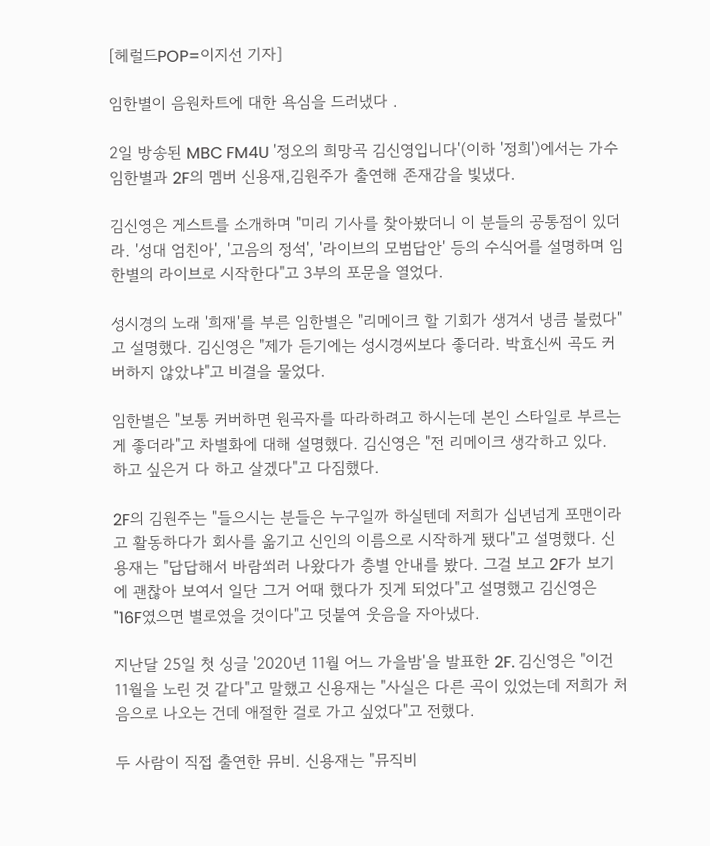[헤럴드POP=이지선 기자]

임한별이 음원차트에 대한 욕심을 드러냈다 .

2일 방송된 MBC FM4U '정오의 희망곡 김신영입니다'(이하 '정희')에서는 가수 임한별과 2F의 멤버 신용재,김원주가 출연해 존재감을 빛냈다.

김신영은 게스트를 소개하며 "미리 기사를 찾아봤더니 이 분들의 공통점이 있더라. '성대 엄친아', '고음의 정석', '라이브의 모범답안' 등의 수식어를 설명하며 임한별의 라이브로 시작한다"고 3부의 포문을 열었다.

성시경의 노래 '희재'를 부른 임한별은 "리메이크 할 기회가 생겨서 냉큼 불렀다"고 설명했다. 김신영은 "제가 듣기에는 성시경씨보다 좋더라. 박효신씨 곡도 커버하지 않았냐"고 비결을 물었다.

임한별은 "보통 커버하면 원곡자를 따라하려고 하시는데 본인 스타일로 부르는 게 좋더라"고 차별화에 대해 설명했다. 김신영은 "전 리메이크 생각하고 있다. 하고 싶은거 다 하고 살겠다"고 다짐했다.

2F의 김원주는 "들으시는 분들은 누구일까 하실텐데 저희가 십년넘게 포맨이라고 활동하다가 회사를 옮기고 신인의 이름으로 시작하게 됐다"고 설명했다. 신용재는 "답답해서 바람쐬러 나왔다가 층별 안내를 봤다. 그걸 보고 2F가 보기에 괜찮아 보여서 일단 그거 어때 했다가 짓게 되었다"고 설명했고 김신영은 "16F였으면 별로였을 것이다"고 덧붙여 웃음을 자아냈다.

지난달 25일 첫 싱글 '2020년 11월 어느 가을밤'을 발표한 2F. 김신영은 "이건 11월을 노린 것 같다"고 말했고 신용재는 "사실은 다른 곡이 있었는데 저희가 처음으로 나오는 건데 애절한 걸로 가고 싶었다"고 전했다.

두 사람이 직접 출연한 뮤비. 신용재는 "뮤직비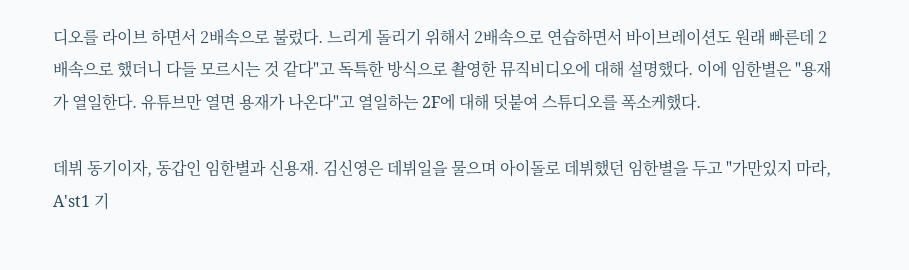디오를 라이브 하면서 2배속으로 불렀다. 느리게 돌리기 위해서 2배속으로 연습하면서 바이브레이션도 원래 빠른데 2배속으로 했더니 다들 모르시는 것 같다"고 독특한 방식으로 촬영한 뮤직비디오에 대해 설명했다. 이에 임한별은 "용재가 열일한다. 유튜브만 열면 용재가 나온다"고 열일하는 2F에 대해 덧붙여 스튜디오를 폭소케했다.

데뷔 동기이자, 동갑인 임한별과 신용재. 김신영은 데뷔일을 물으며 아이돌로 데뷔했던 임한별을 두고 "가만있지 마라, A'st1 기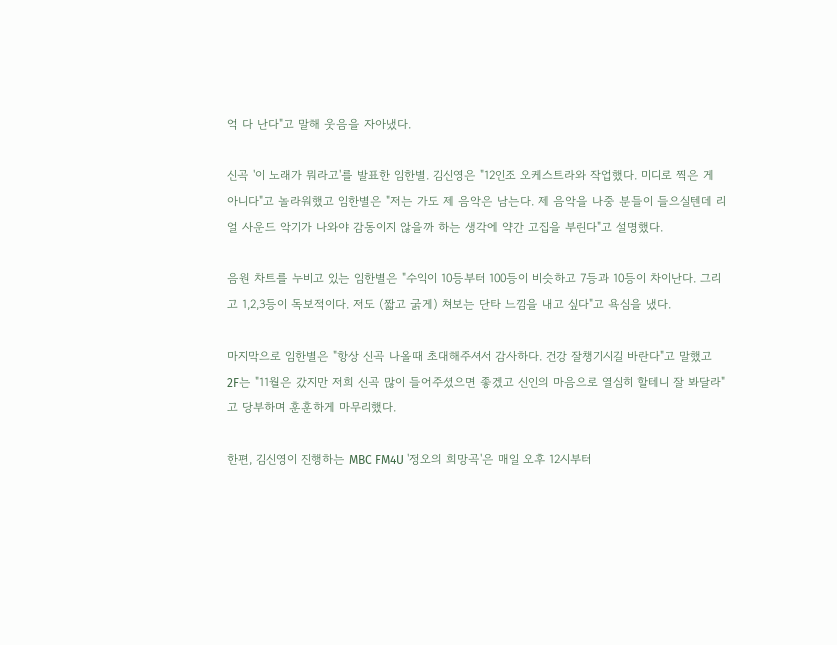억 다 난다"고 말해 웃음을 자아냈다.

신곡 '이 노래가 뭐라고'를 발표한 임한별. 김신영은 "12인조 오케스트라와 작업했다. 미디로 찍은 게 아니다"고 놀라워했고 임한별은 "저는 가도 제 음악은 남는다. 제 음악을 나중 분들이 들으실텐데 리얼 사운드 악기가 나와야 감동이지 않을까 하는 생각에 약간 고집을 부린다"고 설명했다.

음원 차트를 누비고 있는 임한별은 "수익이 10등부터 100등이 비슷하고 7등과 10등이 차이난다. 그리고 1,2,3등이 독보적이다. 저도 (짧고 굵게) 쳐보는 단타 느낌을 내고 싶다"고 욕심을 냈다.

마지막으로 임한별은 "항상 신곡 나올때 초대해주셔서 감사하다. 건강 잘챙기시길 바란다"고 말했고 2F는 "11월은 갔지만 저희 신곡 많이 들어주셨으면 좋겠고 신인의 마음으로 열심히 할테니 잘 봐달라"고 당부하며 훈훈하게 마무리했다.

한편, 김신영이 진행하는 MBC FM4U '정오의 희망곡'은 매일 오후 12시부터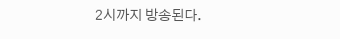2시까지 방송된다.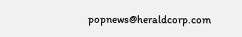popnews@heraldcorp.com